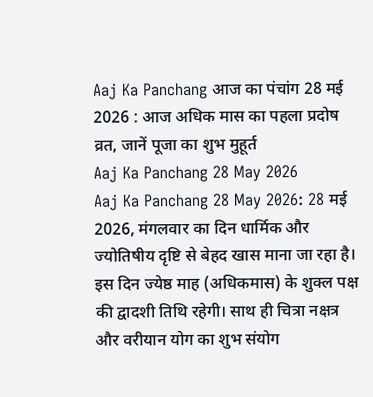Aaj Ka Panchang आज का पंचांग 28 मई 2026 : आज अधिक मास का पहला प्रदोष व्रत, जानें पूजा का शुभ मुहूर्त
Aaj Ka Panchang 28 May 2026
Aaj Ka Panchang 28 May 2026: 28 मई 2026, मंगलवार का दिन धार्मिक और ज्योतिषीय दृष्टि से बेहद खास माना जा रहा है। इस दिन ज्येष्ठ माह (अधिकमास) के शुक्ल पक्ष की द्वादशी तिथि रहेगी। साथ ही चित्रा नक्षत्र और वरीयान योग का शुभ संयोग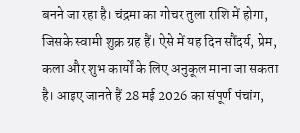बनने जा रहा है। चंद्रमा का गोचर तुला राशि में होगा, जिसके स्वामी शुक्र ग्रह हैं। ऐसे में यह दिन सौंदर्य, प्रेम, कला और शुभ कार्यों के लिए अनुकूल माना जा सकता है। आइए जानते हैं 28 मई 2026 का संपूर्ण पंचांग,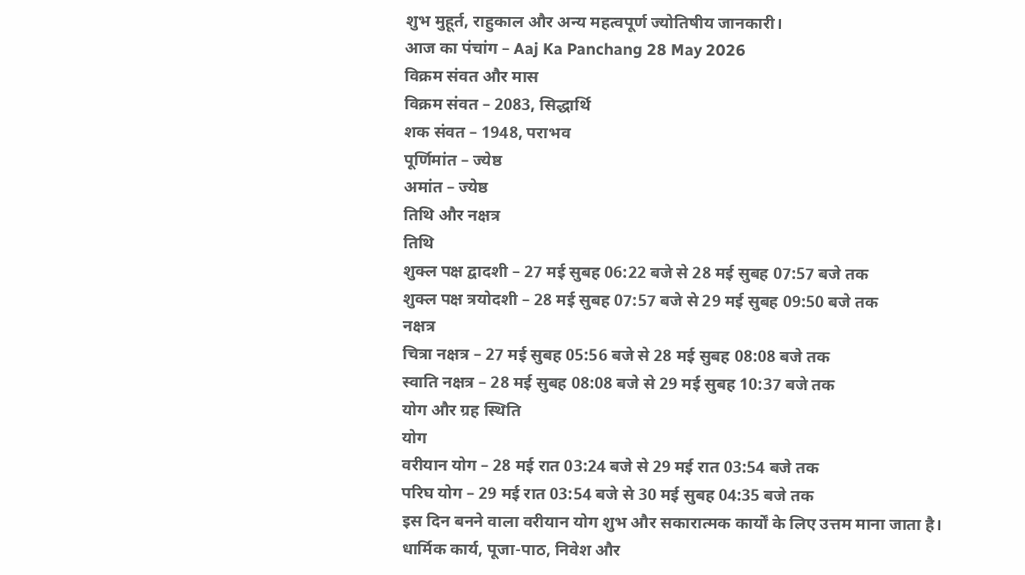शुभ मुहूर्त, राहुकाल और अन्य महत्वपूर्ण ज्योतिषीय जानकारी।
आज का पंचांग – Aaj Ka Panchang 28 May 2026
विक्रम संवत और मास
विक्रम संवत – 2083, सिद्धार्थि
शक संवत – 1948, पराभव
पूर्णिमांत – ज्येष्ठ
अमांत – ज्येष्ठ
तिथि और नक्षत्र
तिथि
शुक्ल पक्ष द्वादशी – 27 मई सुबह 06:22 बजे से 28 मई सुबह 07:57 बजे तक
शुक्ल पक्ष त्रयोदशी – 28 मई सुबह 07:57 बजे से 29 मई सुबह 09:50 बजे तक
नक्षत्र
चित्रा नक्षत्र – 27 मई सुबह 05:56 बजे से 28 मई सुबह 08:08 बजे तक
स्वाति नक्षत्र – 28 मई सुबह 08:08 बजे से 29 मई सुबह 10:37 बजे तक
योग और ग्रह स्थिति
योग
वरीयान योग – 28 मई रात 03:24 बजे से 29 मई रात 03:54 बजे तक
परिघ योग – 29 मई रात 03:54 बजे से 30 मई सुबह 04:35 बजे तक
इस दिन बनने वाला वरीयान योग शुभ और सकारात्मक कार्यों के लिए उत्तम माना जाता है। धार्मिक कार्य, पूजा-पाठ, निवेश और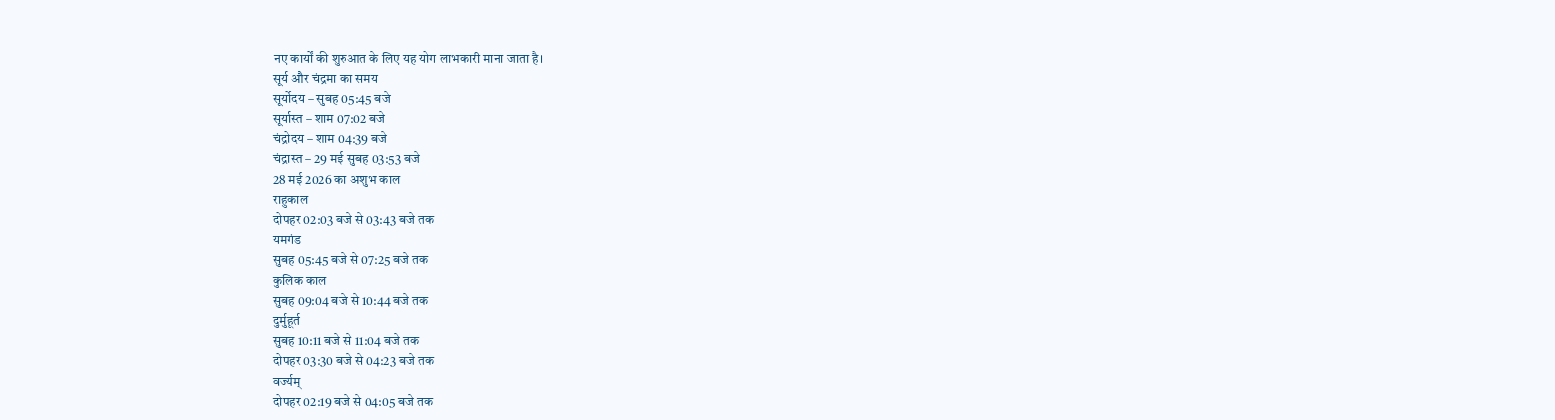नए कार्यों की शुरुआत के लिए यह योग लाभकारी माना जाता है।
सूर्य और चंद्रमा का समय
सूर्योदय – सुबह 05:45 बजे
सूर्यास्त – शाम 07:02 बजे
चंद्रोदय – शाम 04:39 बजे
चंद्रास्त – 29 मई सुबह 03:53 बजे
28 मई 2026 का अशुभ काल
राहुकाल
दोपहर 02:03 बजे से 03:43 बजे तक
यमगंड
सुबह 05:45 बजे से 07:25 बजे तक
कुलिक काल
सुबह 09:04 बजे से 10:44 बजे तक
दुर्मुहूर्त
सुबह 10:11 बजे से 11:04 बजे तक
दोपहर 03:30 बजे से 04:23 बजे तक
वर्ज्यम्
दोपहर 02:19 बजे से 04:05 बजे तक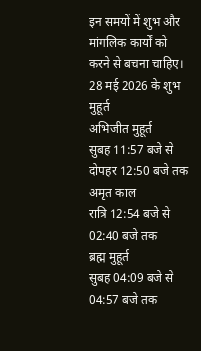इन समयों में शुभ और मांगलिक कार्यों को करने से बचना चाहिए।
28 मई 2026 के शुभ मुहूर्त
अभिजीत मुहूर्त
सुबह 11:57 बजे से दोपहर 12:50 बजे तक
अमृत काल
रात्रि 12:54 बजे से 02:40 बजे तक
ब्रह्म मुहूर्त
सुबह 04:09 बजे से 04:57 बजे तक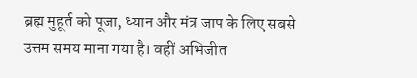ब्रह्म मुहूर्त को पूजा, ध्यान और मंत्र जाप के लिए सबसे उत्तम समय माना गया है। वहीं अभिजीत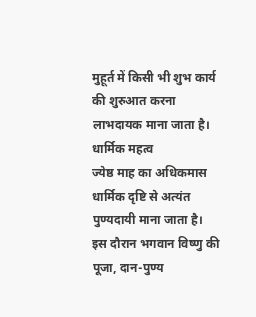मुहूर्त में किसी भी शुभ कार्य की शुरुआत करना लाभदायक माना जाता है।
धार्मिक महत्व
ज्येष्ठ माह का अधिकमास धार्मिक दृष्टि से अत्यंत पुण्यदायी माना जाता है। इस दौरान भगवान विष्णु की पूजा, दान-पुण्य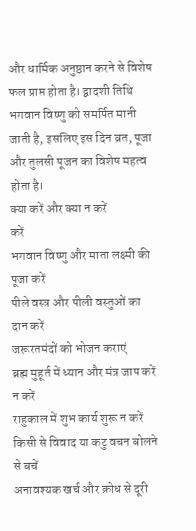और धार्मिक अनुष्ठान करने से विशेष फल प्राप्त होता है। द्वादशी तिथि भगवान विष्णु को समर्पित मानी जाती है, इसलिए इस दिन व्रत, पूजा और तुलसी पूजन का विशेष महत्व होता है।
क्या करें और क्या न करें
करें
भगवान विष्णु और माता लक्ष्मी की पूजा करें
पीले वस्त्र और पीली वस्तुओं का दान करें
जरूरतमंदों को भोजन कराएं
ब्रह्म मुहूर्त में ध्यान और मंत्र जाप करें
न करें
राहुकाल में शुभ कार्य शुरू न करें
किसी से विवाद या कटु वचन बोलने से बचें
अनावश्यक खर्च और क्रोध से दूरी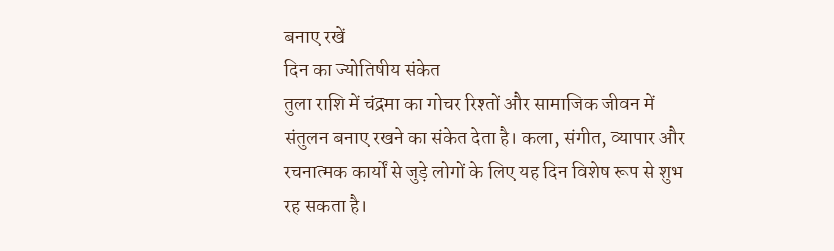बनाए रखें
दिन का ज्योतिषीय संकेत
तुला राशि में चंद्रमा का गोचर रिश्तों और सामाजिक जीवन में संतुलन बनाए रखने का संकेत देता है। कला, संगीत, व्यापार और रचनात्मक कार्यों से जुड़े लोगों के लिए यह दिन विशेष रूप से शुभ रह सकता है।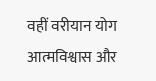वहीं वरीयान योग आत्मविश्वास और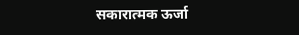सकारात्मक ऊर्जा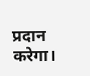प्रदान करेगा।